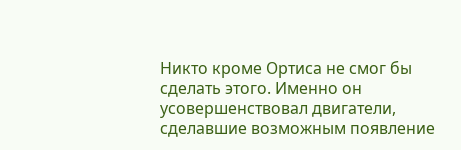Никто кроме Ортиса не смог бы сделать этого. Именно он усовершенствовал двигатели, сделавшие возможным появление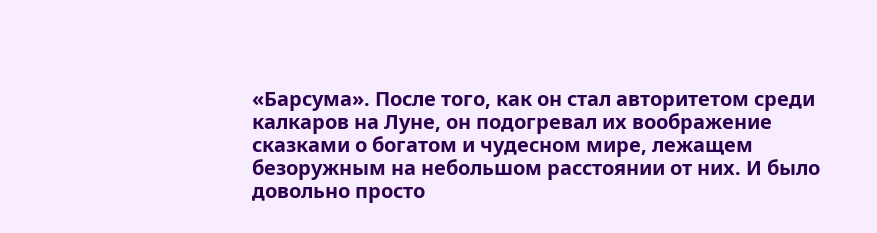«Барсума». После того, как он стал авторитетом среди калкаров на Луне, он подогревал их воображение сказками о богатом и чудесном мире, лежащем безоружным на небольшом расстоянии от них. И было довольно просто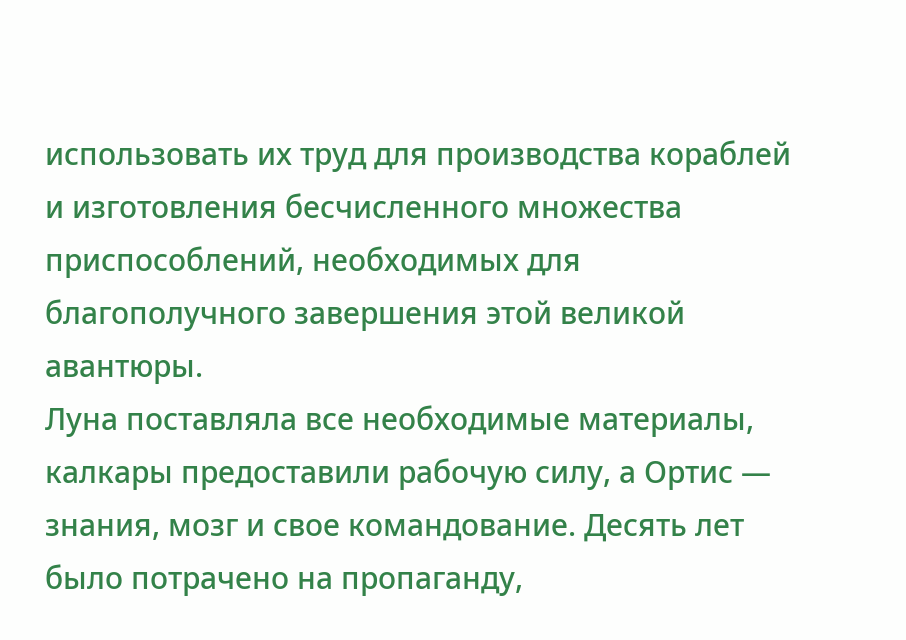использовать их труд для производства кораблей и изготовления бесчисленного множества приспособлений, необходимых для благополучного завершения этой великой авантюры.
Луна поставляла все необходимые материалы, калкары предоставили рабочую силу, а Ортис — знания, мозг и свое командование. Десять лет было потрачено на пропаганду,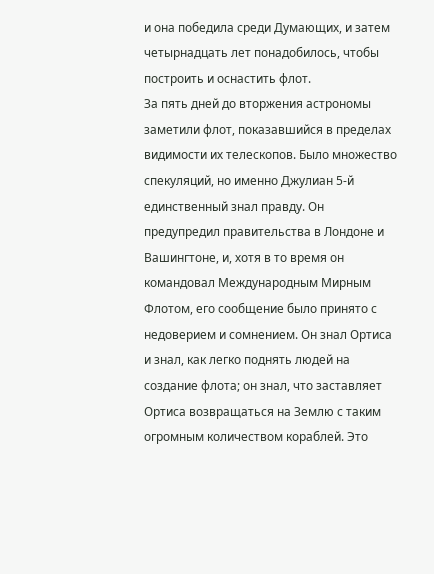и она победила среди Думающих, и затем четырнадцать лет понадобилось, чтобы построить и оснастить флот.
За пять дней до вторжения астрономы заметили флот, показавшийся в пределах видимости их телескопов. Было множество спекуляций, но именно Джулиан 5-й единственный знал правду. Он предупредил правительства в Лондоне и Вашингтоне, и, хотя в то время он командовал Международным Мирным Флотом, его сообщение было принято с недоверием и сомнением. Он знал Ортиса и знал, как легко поднять людей на создание флота; он знал, что заставляет Ортиса возвращаться на Землю с таким огромным количеством кораблей. Это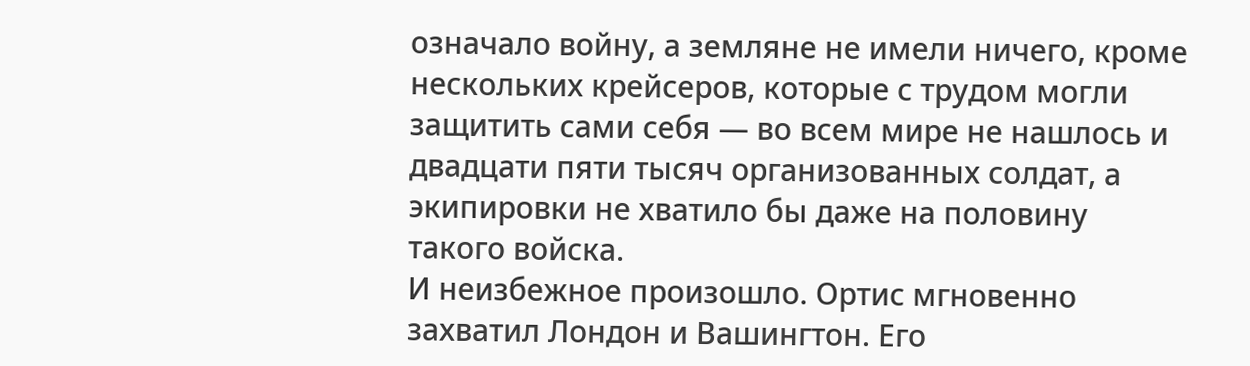означало войну, а земляне не имели ничего, кроме нескольких крейсеров, которые с трудом могли защитить сами себя — во всем мире не нашлось и двадцати пяти тысяч организованных солдат, а экипировки не хватило бы даже на половину такого войска.
И неизбежное произошло. Ортис мгновенно захватил Лондон и Вашингтон. Его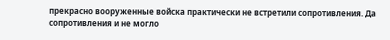прекрасно вооруженные войска практически не встретили сопротивления. Да сопротивления и не могло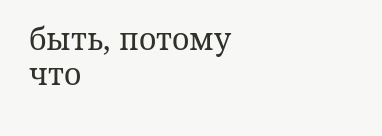быть, потому что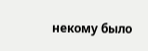некому было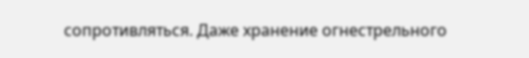сопротивляться. Даже хранение огнестрельного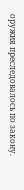оружия преследовалось по закону.